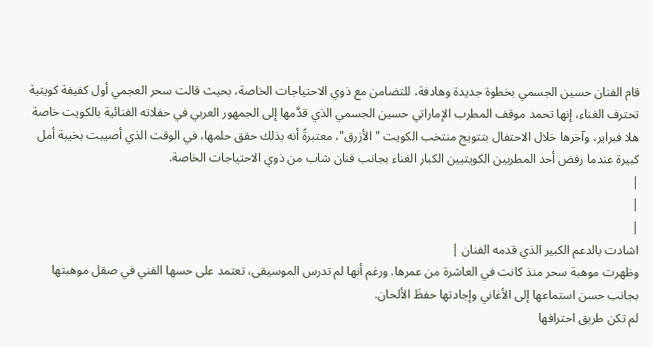قام الفنان حسين الجسمي بخطوة جديدة وهادفة، للتضامن مع ذوي الاحتياجات الخاصة، بحيث قالت سحر العجمي أول كفيفة كويتية تحترف الغناء، إنها تحمد موقف المطرب الإماراتي حسين الجسمي الذي قدَّمها إلى الجمهور العربي في حفلاته الغنائية بالكويت خاصة هلا فبراير، وآخرها خلال الاحتفال بتتويج منتخب الكويت "الأزرق"، معتبرةً أنه بذلك حقق حلمها، في الوقت الذي أصيبت بخيبة أمل كبيرة عندما رفض أحد المطربين الكويتيين الكبار الغناء بجانب فنان شاب من ذوي الاحتياجات الخاصة.
|
|
|
اشادت بالدعم الكبير الذي قدمه الفنان |
وظهرت موهبة سحر منذ كانت في العاشرة من عمرها. ورغم أنها لم تدرس الموسيقى، تعتمد على حسها الفني في صقل موهبتها بجانب حسن استماعها إلى الأغاني وإجادتها حفظَ الألحان.
لم تكن طريق احترافها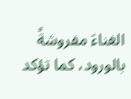الغناءَ مفروشةً بالورود، كما تؤكد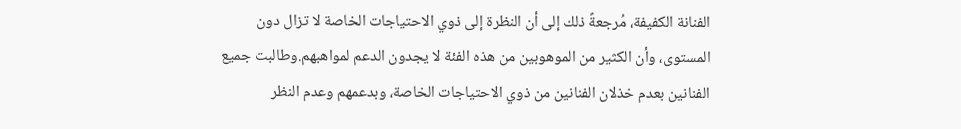الفنانة الكفيفة، مُرجعةً ذلك إلى أن النظرة إلى ذوي الاحتياجات الخاصة لا تزال دون المستوى، وأن الكثير من الموهوبين من هذه الفئة لا يجدون الدعم لمواهبهم.وطالبت جميع الفنانين بعدم خذلان الفنانين من ذوي الاحتياجات الخاصة، وبدعمهم وعدم النظر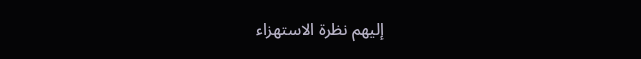إليهم نظرة الاستهزاء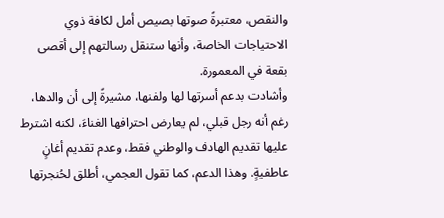والنقص، معتبرةً صوتها بصيص أمل لكافة ذوي الاحتياجات الخاصة، وأنها ستنقل رسالتهم إلى أقصى بقعة في المعمورة.
وأشادت بدعم أسرتها لها ولفنها، مشيرةً إلى أن والدها، رغم أنه رجل قبلي، لم يعارض احترافها الغناءَ، لكنه اشترط عليها تقديم الهادف والوطني فقط، وعدم تقديم أغانٍ عاطفيةٍ. وهذا الدعم، كما تقول العجمي، أطلق لحُنجرتها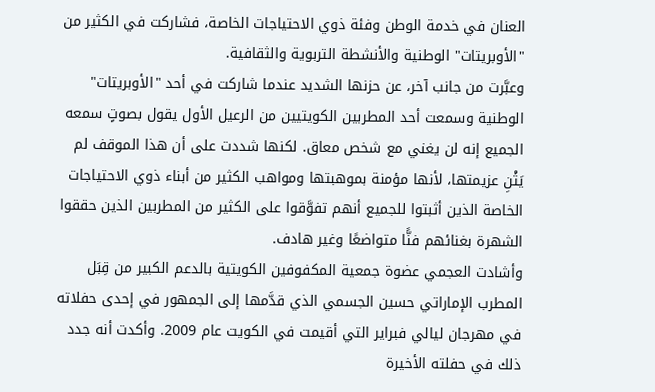العنان في خدمة الوطن وفئة ذوي الاحتياجات الخاصة، فشاركت في الكثير من "الأوبريتات" الوطنية والأنشطة التربوية والثقافية.
وعبَّرت من جانب آخر، عن حزنها الشديد عندما شاركت في أحد "الأوبريتات" الوطنية وسمعت أحد المطربين الكويتيين من الرعيل الأول يقول بصوتٍ سمعه الجميع إنه لن يغني مع شخص معاق. لكنها شددت على أن هذا الموقف لم يَثْنِ عزيمتها، لأنها مؤمنة بموهبتها ومواهب الكثير من أبناء ذوي الاحتياجات الخاصة الذين أثبتوا للجميع أنهم تفوَّقوا على الكثير من المطربين الذين حققوا الشهرة بغنائهم فنًّا متواضعًا وغير هادف.
وأشادت العجمي عضوة جمعية المكفوفين الكويتية بالدعم الكبير من قِبَل المطرب الإماراتي حسين الجسمي الذي قدَّمها إلى الجمهور في إحدى حفلاته في مهرجان ليالي فبراير التي أقيمت في الكويت عام 2009. وأكدت أنه جدد ذلك في حفلته الأخيرة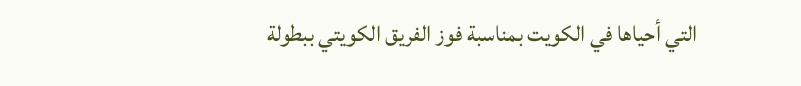التي أحياها في الكويت بمناسبة فوز الفريق الكويتي ببطولة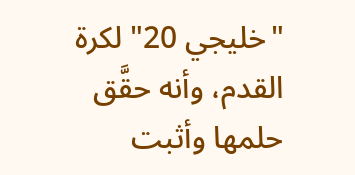"خليجي 20" لكرة القدم، وأنه حقَّق حلمها وأثبت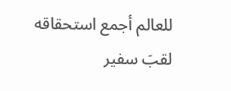للعالم أجمع استحقاقه لقبَ سفير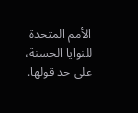الأمم المتحدة للنوايا الحسنة، على حد قولها.